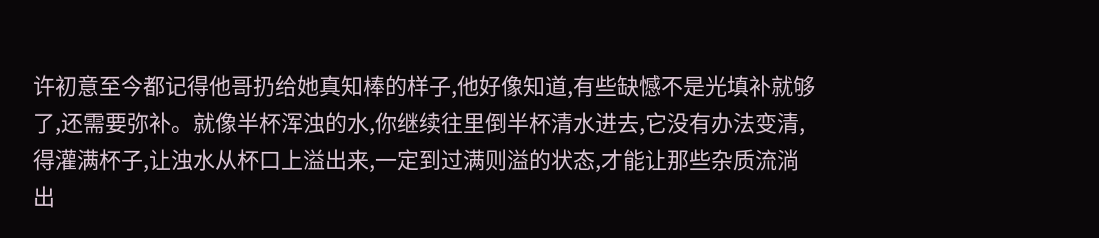许初意至今都记得他哥扔给她真知棒的样子,他好像知道,有些缺憾不是光填补就够了,还需要弥补。就像半杯浑浊的水,你继续往里倒半杯清水进去,它没有办法变清,得灌满杯子,让浊水从杯口上溢出来,一定到过满则溢的状态,才能让那些杂质流淌出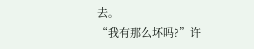去。
“我有那么坏吗?”许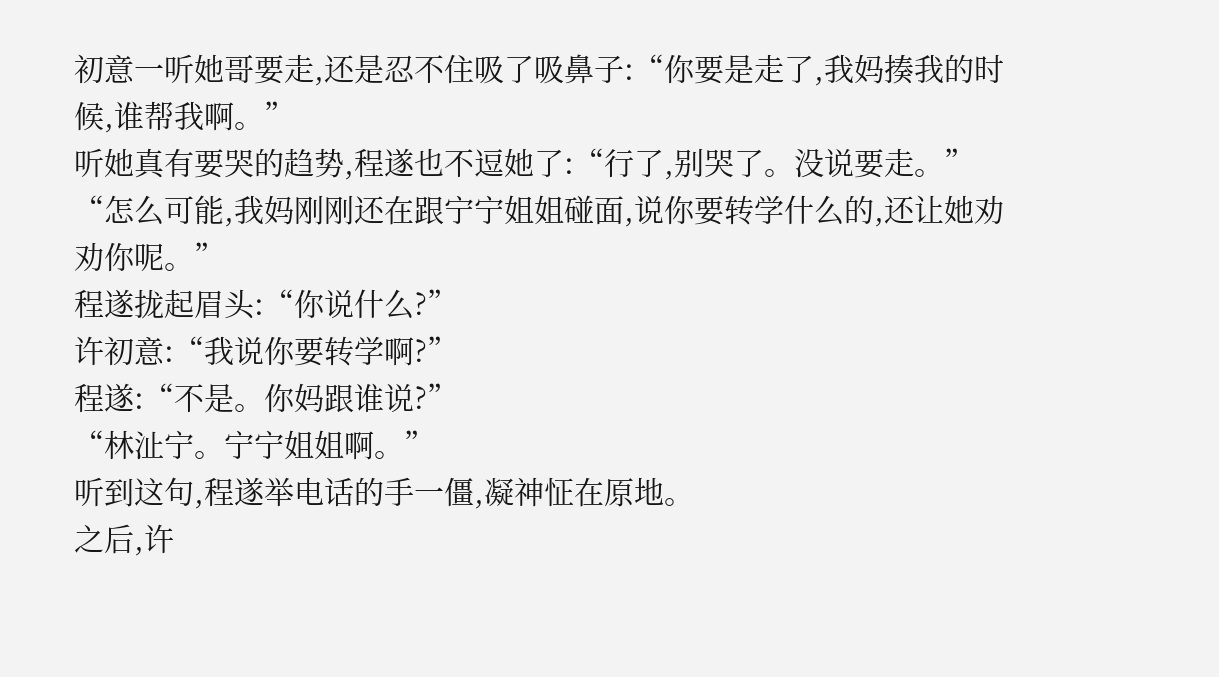初意一听她哥要走,还是忍不住吸了吸鼻子:“你要是走了,我妈揍我的时候,谁帮我啊。”
听她真有要哭的趋势,程遂也不逗她了:“行了,别哭了。没说要走。”
“怎么可能,我妈刚刚还在跟宁宁姐姐碰面,说你要转学什么的,还让她劝劝你呢。”
程遂拢起眉头:“你说什么?”
许初意:“我说你要转学啊?”
程遂:“不是。你妈跟谁说?”
“林沚宁。宁宁姐姐啊。”
听到这句,程遂举电话的手一僵,凝神怔在原地。
之后,许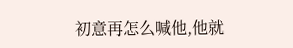初意再怎么喊他,他就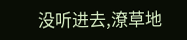没听进去,潦草地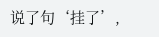说了句‘挂了’,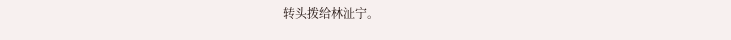转头拨给林沚宁。